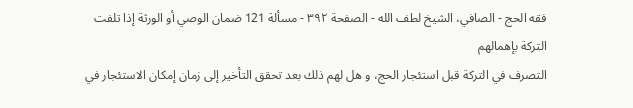فقه الحج - الصافي، الشيخ لطف الله - الصفحة ٣٩٢ - مسألة 121 ضمان الوصي أو الورثة إذا تلفت التركة بإهمالهم
التصرف في التركة قبل استئجار الحج، و هل لهم ذلك بعد تحقق التأخير إلى زمان إمكان الاستئجار في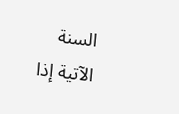السنة الآتية إذا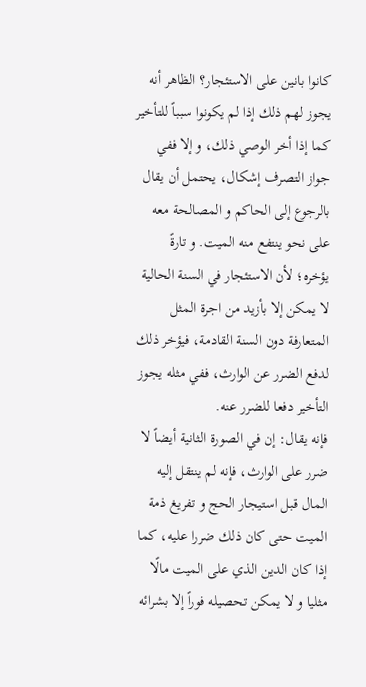كانوا بانين على الاستئجار؟ الظاهر أنه يجوز لهم ذلك إذا لم يكونوا سبباً للتأخير كما إذا أخر الوصي ذلك، و إلا ففي جواز التصرف إشكال، يحتمل أن يقال بالرجوع إلى الحاكم و المصالحة معه على نحو ينتفع منه الميت. و تارةً يؤخره؛ لأن الاستئجار في السنة الحالية لا يمكن إلا بأزيد من اجرة المثل المتعارفة دون السنة القادمة، فيؤخر ذلك لدفع الضرر عن الوارث، ففي مثله يجوز التأخير دفعا للضرر عنه.
فإنه يقال: إن في الصورة الثانية أيضاً لا ضرر على الوارث، فإنه لم ينتقل إليه المال قبل استيجار الحج و تفريغ ذمة الميت حتى كان ذلك ضررا عليه، كما إذا كان الدين الذي على الميت مالًا مثليا و لا يمكن تحصيله فوراً إلا بشرائه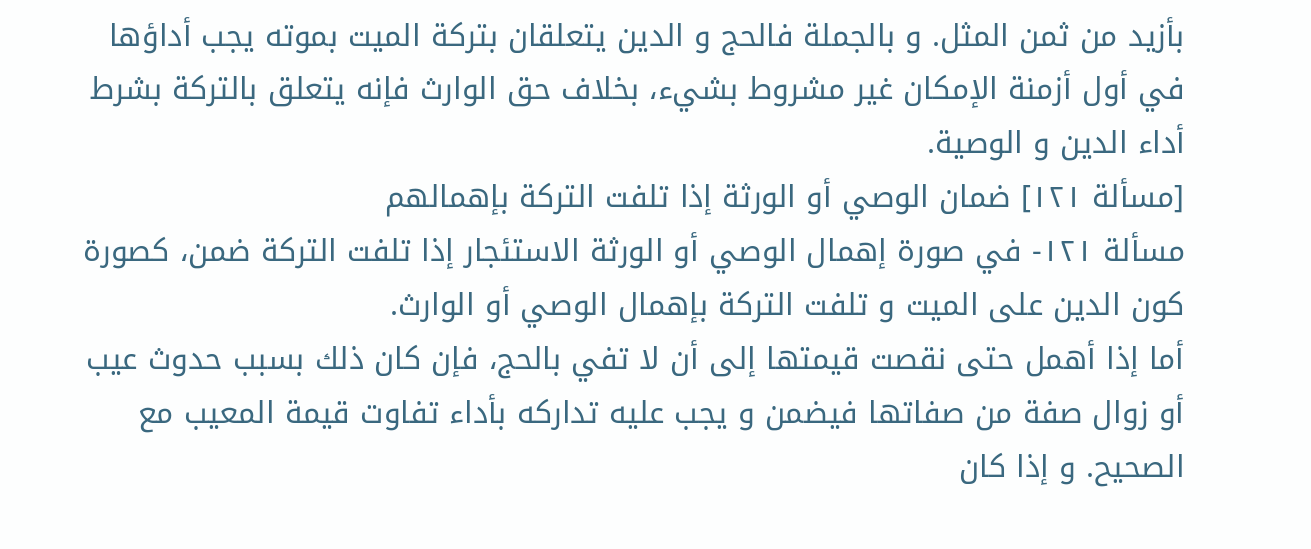بأزيد من ثمن المثل. و بالجملة فالحج و الدين يتعلقان بتركة الميت بموته يجب أداؤها في أول أزمنة الإمكان غير مشروط بشيء، بخلاف حق الوارث فإنه يتعلق بالتركة بشرط أداء الدين و الوصية.
[مسألة ١٢١] ضمان الوصي أو الورثة إذا تلفت التركة بإهمالهم
مسألة ١٢١- في صورة إهمال الوصي أو الورثة الاستئجار إذا تلفت التركة ضمن، كصورة كون الدين على الميت و تلفت التركة بإهمال الوصي أو الوارث.
أما إذا أهمل حتى نقصت قيمتها إلى أن لا تفي بالحج، فإن كان ذلك بسبب حدوث عيب أو زوال صفة من صفاتها فيضمن و يجب عليه تداركه بأداء تفاوت قيمة المعيب مع الصحيح. و إذا كان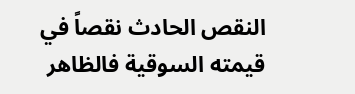النقص الحادث نقصاً في قيمته السوقية فالظاهر